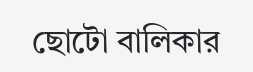ছোটো বালিকার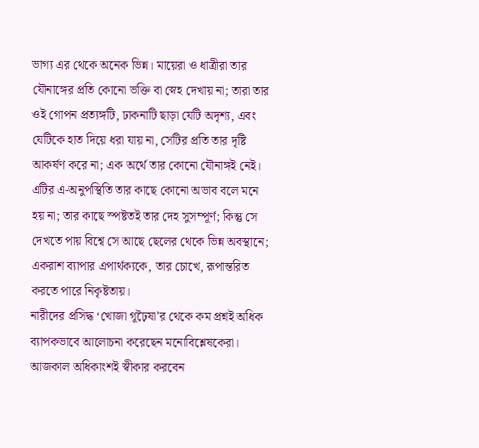ভাগ্য এর থেকে অনেক ভিন্ন। মায়েরা ও ধাত্রীরা তার যৌনাঙ্গের প্রতি কোনো ভক্তি বা স্নেহ দেখায় না; তারা তার ওই গোপন প্রত্যঙ্গটি, ঢাকনাটি ছাড়া যেটি অদৃশ্য, এবং যেটিকে হাত দিয়ে ধরা যায় না, সেটির প্রতি তার দৃষ্টি আকর্ষণ করে না; এক অর্থে তার কোনো যৌনাঙ্গই নেই। এটির এ-অনুপস্থিতি তার কাছে কোনো অভাব বলে মনে হয় না; তার কাছে স্পষ্টতই তার দেহ সুসম্পূর্ণ; কিন্তু সে দেখতে পায় বিশ্বে সে আছে ছেলের থেকে ভিন্ন অবস্থানে; একরাশ ব্যাপার এপার্থক্যকে, তার চোখে, রূপান্তরিত করতে পারে নিকৃষ্টতায়।
নারীদের প্রসিদ্ধ ‘খোজা গূঢ়ৈষা’র থেকে কম প্রশ্নই অধিক ব্যাপকভাবে আলোচনা করেছেন মনোবিশ্লেষকেরা। আজকাল অধিকাংশই স্বীকার করবেন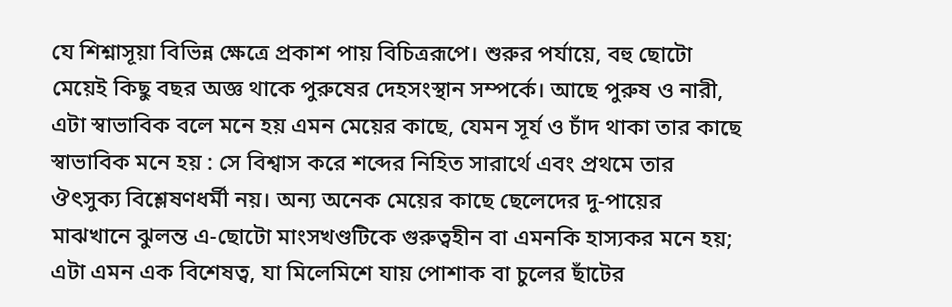যে শিশ্নাসূয়া বিভিন্ন ক্ষেত্রে প্রকাশ পায় বিচিত্ররূপে। শুরুর পর্যায়ে, বহু ছোটো মেয়েই কিছু বছর অজ্ঞ থাকে পুরুষের দেহসংস্থান সম্পর্কে। আছে পুরুষ ও নারী, এটা স্বাভাবিক বলে মনে হয় এমন মেয়ের কাছে, যেমন সূর্য ও চাঁদ থাকা তার কাছে স্বাভাবিক মনে হয় : সে বিশ্বাস করে শব্দের নিহিত সারার্থে এবং প্রথমে তার ঔৎসুক্য বিশ্লেষণধর্মী নয়। অন্য অনেক মেয়ের কাছে ছেলেদের দু-পায়ের মাঝখানে ঝুলন্ত এ-ছোটো মাংসখণ্ডটিকে গুরুত্বহীন বা এমনকি হাস্যকর মনে হয়; এটা এমন এক বিশেষত্ব, যা মিলেমিশে যায় পোশাক বা চুলের ছাঁটের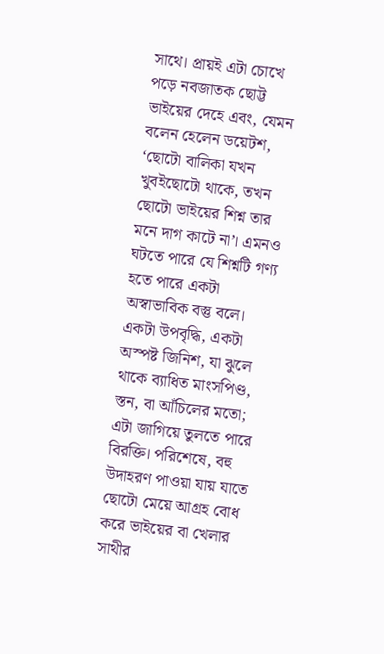সাথে। প্রায়ই এটা চোখে পড়ে নবজাতক ছোট্ট ভাইয়ের দেহে এবং, যেমন বলেন হেলেন ডয়েটশ, ‘ছোটো বালিকা যখন খুবইছোটো থাকে, তখন ছোটো ভাইয়ের শিশ্ন তার মনে দাগ কাটে না’। এমনও ঘটতে পারে যে শিশ্নটি গণ্য হতে পারে একটা অস্বাভাবিক বস্তু বলে। একটা উপবৃদ্ধি, একটা অস্পষ্ট জিনিশ, যা ঝুলে থাকে ব্যাধিত মাংসপিণ্ড, স্তন, বা আঁচিলের মতো; এটা জাগিয়ে তুলতে পারে বিরক্তি। পরিশেষে, বহু উদাহরণ পাওয়া যায় যাতে ছোটো মেয়ে আগ্রহ বোধ করে ভাইয়ের বা খেলার সাথীর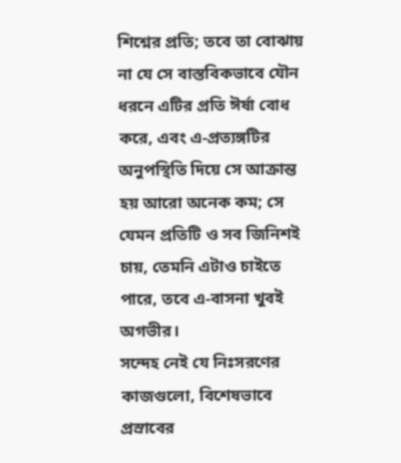শিশ্নের প্রতি; তবে তা বোঝায় না যে সে বাস্তবিকভাবে যৌন ধরনে এটির প্রতি ঈর্ষা বোধ করে, এবং এ-প্রত্যঙ্গটির অনুপস্থিতি দিয়ে সে আক্রান্ত হয় আরো অনেক কম; সে যেমন প্রতিটি ও সব জিনিশই চায়, তেমনি এটাও চাইতে পারে, তবে এ-বাসনা খুবই অগভীর।
সন্দেহ নেই যে নিঃসরণের কাজগুলো, বিশেষভাবে প্রস্রাবের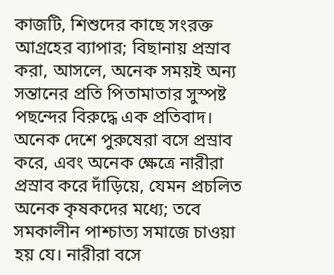কাজটি, শিশুদের কাছে সংরক্ত আগ্রহের ব্যাপার; বিছানায় প্রস্রাব করা, আসলে, অনেক সময়ই অন্য সন্তানের প্রতি পিতামাতার সুস্পষ্ট পছন্দের বিরুদ্ধে এক প্রতিবাদ। অনেক দেশে পুরুষেরা বসে প্রস্রাব করে, এবং অনেক ক্ষেত্রে নারীরা প্রস্রাব করে দাঁড়িয়ে, যেমন প্রচলিত অনেক কৃষকদের মধ্যে; তবে সমকালীন পাশ্চাত্য সমাজে চাওয়া হয় যে। নারীরা বসে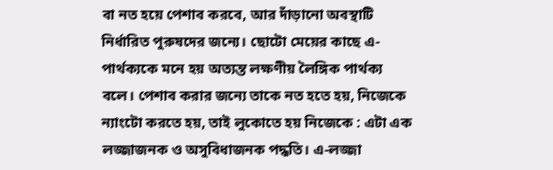বা নত হয়ে পেশাব করবে, আর দাঁড়ানো অবস্থাটি নির্ধারিত পুরুষদের জন্যে। ছোটো মেয়ের কাছে এ-পার্থক্যকে মনে হয় অত্যন্ত লক্ষণীয় লৈঙ্গিক পার্থক্য বলে। পেশাব করার জন্যে তাকে নত হতে হয়, নিজেকে ন্যাংটো করতে হয়, তাই লুকোতে হয় নিজেকে : এটা এক লজ্জাজনক ও অসুবিধাজনক পদ্ধতি। এ-লজ্জা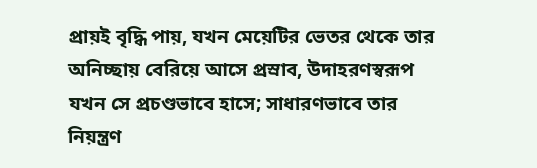প্রায়ই বৃদ্ধি পায়, যখন মেয়েটির ভেতর থেকে তার অনিচ্ছায় বেরিয়ে আসে প্রস্রাব, উদাহরণস্বরূপ যখন সে প্রচণ্ডভাবে হাসে; সাধারণভাবে তার নিয়ন্ত্রণ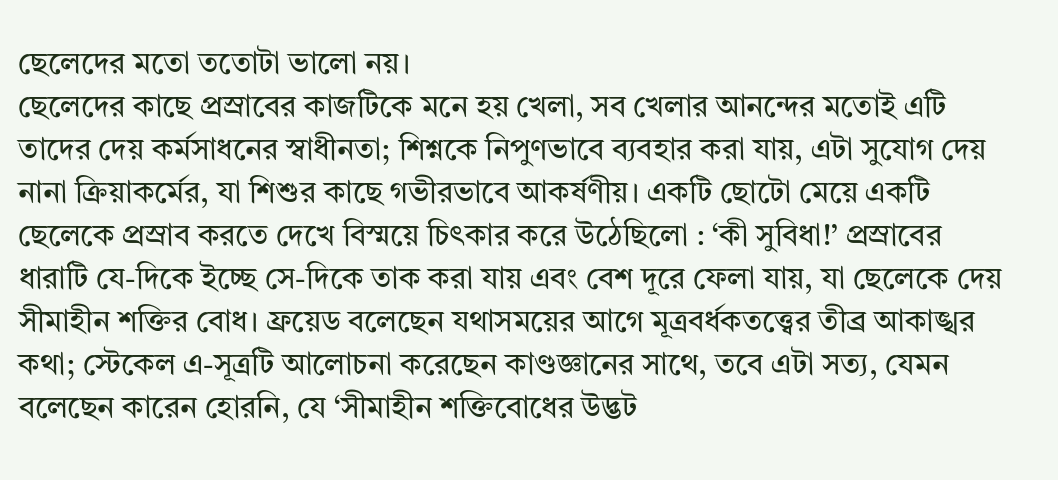ছেলেদের মতো ততোটা ভালো নয়।
ছেলেদের কাছে প্রস্রাবের কাজটিকে মনে হয় খেলা, সব খেলার আনন্দের মতোই এটি তাদের দেয় কর্মসাধনের স্বাধীনতা; শিশ্নকে নিপুণভাবে ব্যবহার করা যায়, এটা সুযোগ দেয় নানা ক্রিয়াকর্মের, যা শিশুর কাছে গভীরভাবে আকর্ষণীয়। একটি ছোটো মেয়ে একটি ছেলেকে প্রস্রাব করতে দেখে বিস্ময়ে চিৎকার করে উঠেছিলো : ‘কী সুবিধা!’ প্রস্রাবের ধারাটি যে-দিকে ইচ্ছে সে-দিকে তাক করা যায় এবং বেশ দূরে ফেলা যায়, যা ছেলেকে দেয় সীমাহীন শক্তির বোধ। ফ্রয়েড বলেছেন যথাসময়ের আগে মূত্রবর্ধকতত্ত্বের তীব্র আকাঙ্খর কথা; স্টেকেল এ-সূত্রটি আলোচনা করেছেন কাণ্ডজ্ঞানের সাথে, তবে এটা সত্য, যেমন বলেছেন কারেন হোরনি, যে ‘সীমাহীন শক্তিবোধের উদ্ভট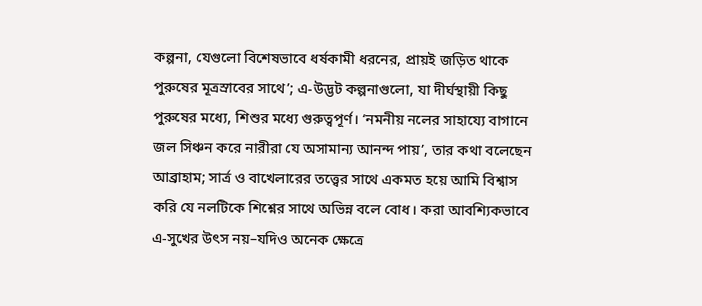কল্পনা, যেগুলো বিশেষভাবে ধর্ষকামী ধরনের, প্রায়ই জড়িত থাকে পুরুষের মূত্রস্রাবের সাথে’; এ-উদ্ভট কল্পনাগুলো, যা দীর্ঘস্থায়ী কিছু পুরুষের মধ্যে, শিশুর মধ্যে গুরুত্বপূর্ণ। ‘নমনীয় নলের সাহায্যে বাগানে জল সিঞ্চন করে নারীরা যে অসামান্য আনন্দ পায়’, তার কথা বলেছেন আব্রাহাম; সার্ত্র ও বাখেলারের তত্ত্বের সাথে একমত হয়ে আমি বিশ্বাস করি যে নলটিকে শিশ্নের সাথে অভিন্ন বলে বোধ। করা আবশ্যিকভাবে এ-সুখের উৎস নয়–যদিও অনেক ক্ষেত্রে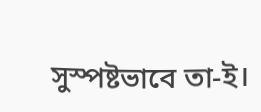সুস্পষ্টভাবে তা-ই।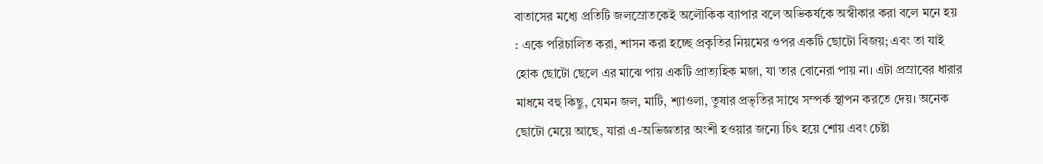বাতাসের মধ্যে প্রতিটি জলস্রোতকেই অলৌকিক ব্যাপার বলে অভিকর্ষকে অস্বীকার করা বলে মনে হয় : একে পরিচালিত করা, শাসন করা হচ্ছে প্রকৃতির নিয়মের ওপর একটি ছোটো বিজয়; এবং তা যাই হোক ছোটো ছেলে এর মাঝে পায় একটি প্রাত্যহিক মজা, যা তার বোনেরা পায় না। এটা প্রস্রাবের ধারার মাধমে বহু কিছু, যেমন জল, মাটি, শ্যাওলা, তুষার প্রভৃতির সাথে সম্পর্ক স্থাপন করতে দেয়। অনেক ছোটো মেয়ে আছে, যারা এ-অভিজ্ঞতার অংশী হওয়ার জন্যে চিৎ হয়ে শোয় এবং চেষ্টা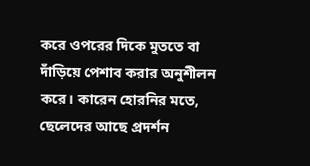করে ওপরের দিকে মুততে বা দাঁড়িয়ে পেশাব করার অনুশীলন করে। কারেন হোরনির মতে, ছেলেদের আছে প্রদর্শন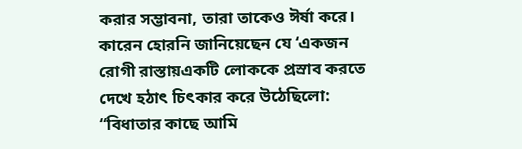করার সম্ভাবনা, তারা তাকেও ঈর্ষা করে। কারেন হোরনি জানিয়েছেন যে ‘একজন রোগী রাস্তায়একটি লোককে প্রস্রাব করতে দেখে হঠাৎ চিৎকার করে উঠেছিলো: “বিধাতার কাছে আমি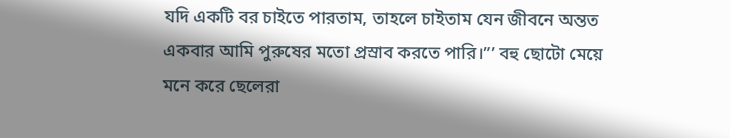যদি একটি বর চাইতে পারতাম, তাহলে চাইতাম যেন জীবনে অন্তত একবার আমি পুরুষের মতো প্রস্রাব করতে পারি।”’ বহু ছোটো মেয়ে মনে করে ছেলেরা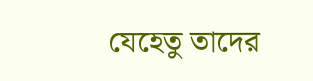যেহেতু তাদের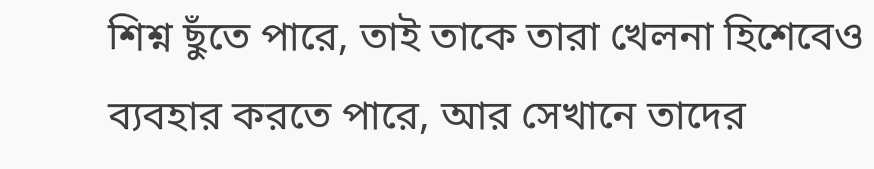শিশ্ন ছুঁতে পারে, তাই তাকে তারা খেলনা হিশেবেও ব্যবহার করতে পারে, আর সেখানে তাদের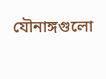যৌনাঙ্গগুলো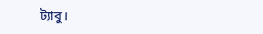ট্যাবু।